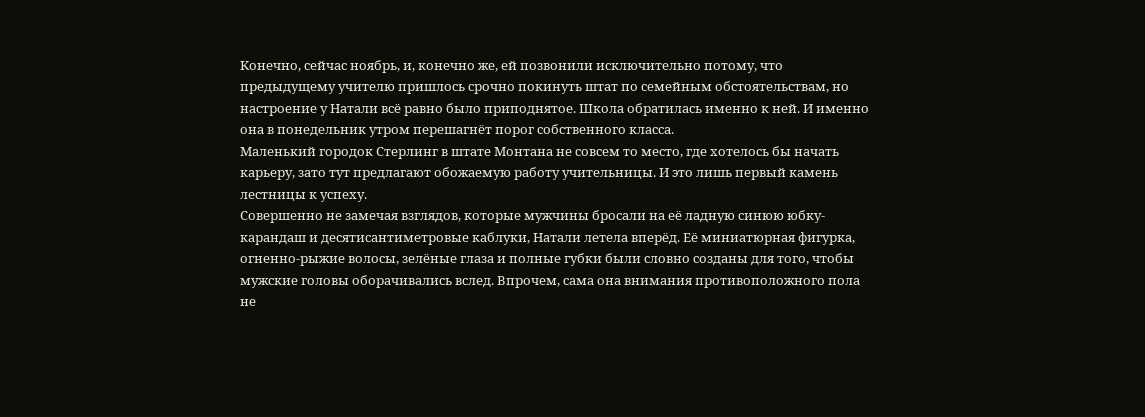Конечно, сейчас ноябрь, и, конечно же, ей позвонили исключительно потому, что предыдущему учителю пришлось срочно покинуть штат по семейным обстоятельствам, но настроение у Натали всё равно было приподнятое. Школа обратилась именно к ней. И именно она в понедельник утром перешагнёт порог собственного класса.
Маленький городок Стерлинг в штате Монтана не совсем то место, где хотелось бы начать карьеру, зато тут предлагают обожаемую работу учительницы. И это лишь первый камень лестницы к успеху.
Совершенно не замечая взглядов, которые мужчины бросали на её ладную синюю юбку-карандаш и десятисантиметровые каблуки, Натали летела вперёд. Её миниатюрная фигурка, огненно-рыжие волосы, зелёные глаза и полные губки были словно созданы для того, чтобы мужские головы оборачивались вслед. Впрочем, сама она внимания противоположного пола не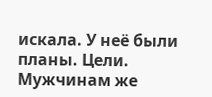искала. У неё были планы. Цели. Мужчинам же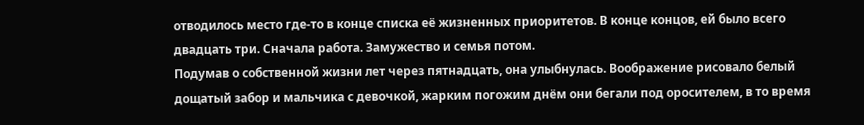отводилось место где-то в конце списка её жизненных приоритетов. В конце концов, ей было всего двадцать три. Сначала работа. Замужество и семья потом.
Подумав о собственной жизни лет через пятнадцать, она улыбнулась. Воображение рисовало белый дощатый забор и мальчика с девочкой, жарким погожим днём они бегали под оросителем, в то время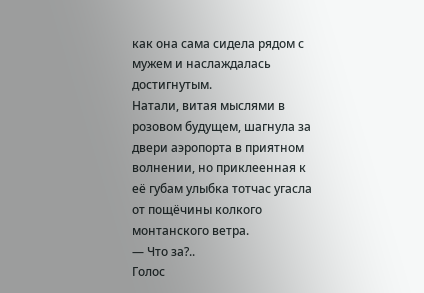как она сама сидела рядом с мужем и наслаждалась достигнутым.
Натали, витая мыслями в розовом будущем, шагнула за двери аэропорта в приятном волнении, но приклеенная к её губам улыбка тотчас угасла от пощёчины колкого монтанского ветра.
— Что за?..
Голос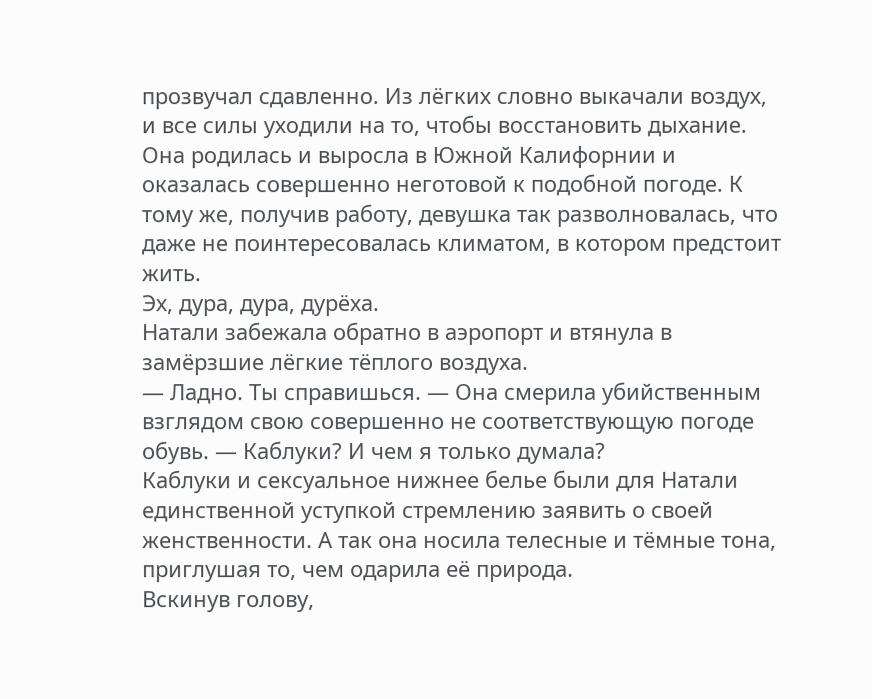прозвучал сдавленно. Из лёгких словно выкачали воздух, и все силы уходили на то, чтобы восстановить дыхание.
Она родилась и выросла в Южной Калифорнии и оказалась совершенно неготовой к подобной погоде. К тому же, получив работу, девушка так разволновалась, что даже не поинтересовалась климатом, в котором предстоит жить.
Эх, дура, дура, дурёха.
Натали забежала обратно в аэропорт и втянула в замёрзшие лёгкие тёплого воздуха.
— Ладно. Ты справишься. — Она смерила убийственным взглядом свою совершенно не соответствующую погоде обувь. — Каблуки? И чем я только думала?
Каблуки и сексуальное нижнее белье были для Натали единственной уступкой стремлению заявить о своей женственности. А так она носила телесные и тёмные тона, приглушая то, чем одарила её природа.
Вскинув голову,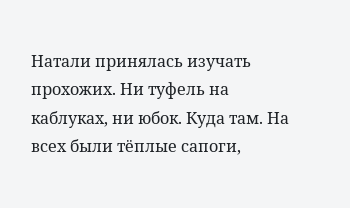Натали принялась изучать прохожих. Ни туфель на каблуках, ни юбок. Куда там. На всех были тёплые сапоги,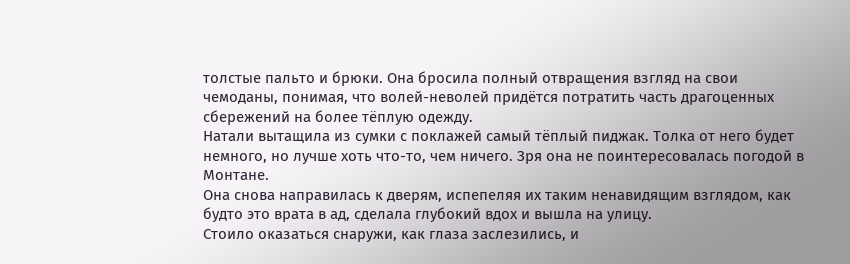толстые пальто и брюки. Она бросила полный отвращения взгляд на свои чемоданы, понимая, что волей-неволей придётся потратить часть драгоценных сбережений на более тёплую одежду.
Натали вытащила из сумки с поклажей самый тёплый пиджак. Толка от него будет немного, но лучше хоть что-то, чем ничего. Зря она не поинтересовалась погодой в Монтане.
Она снова направилась к дверям, испепеляя их таким ненавидящим взглядом, как будто это врата в ад, сделала глубокий вдох и вышла на улицу.
Стоило оказаться снаружи, как глаза заслезились, и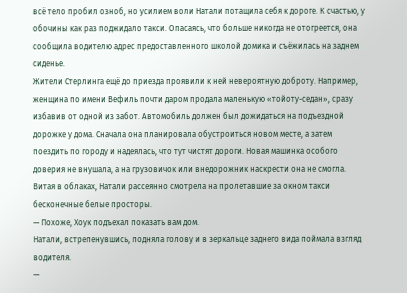всё тело пробил озноб, но усилием воли Натали потащила себя к дороге. К счастью, у обочины как раз поджидало такси. Опасаясь, что больше никогда не отогреется, она сообщила водителю адрес предоставленного школой домика и съёжилась на заднем сиденье.
Жители Стерлинга ещё до приезда проявили к ней невероятную доброту. Например, женщина по имени Вефиль почти даром продала маленькую «тойоту-седан», сразу избавив от одной из забот. Автомобиль должен был дожидаться на подъездной дорожке у дома. Сначала она планировала обустроиться новом месте, а затем поездить по городу и надеялась, что тут чистят дороги. Новая машинка особого доверия не внушала, а на грузовичок или внедорожник наскрести она не смогла.
Витая в облаках, Натали рассеянно смотрела на пролетавшие за окном такси бесконечные белые просторы.
— Похоже, Хоук подъехал показать вам дом.
Натали, встрепенувшись, подняла голову и в зеркальце заднего вида поймала взгляд водителя.
—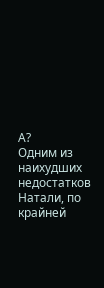А?
Одним из наихудших недостатков Натали, по крайней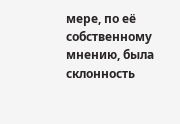мере, по её собственному мнению, была склонность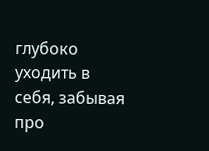глубоко уходить в себя, забывая про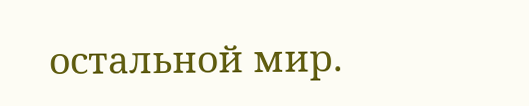остальной мир.